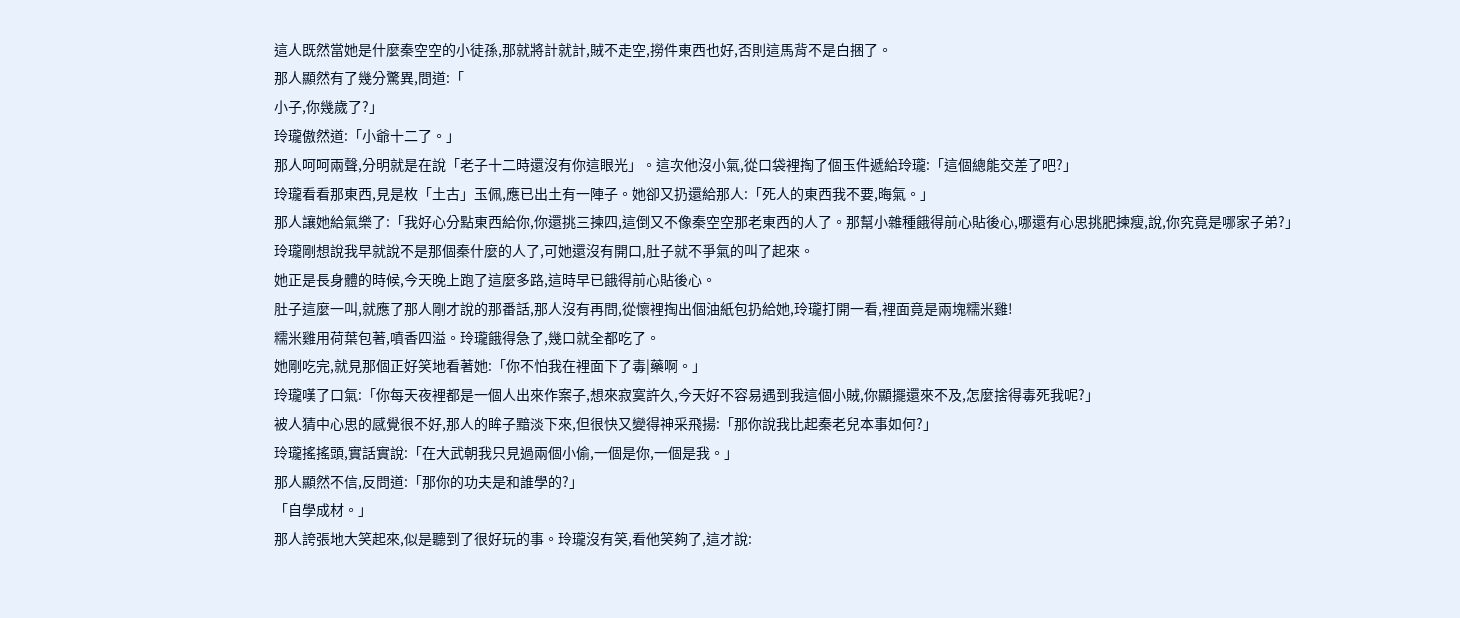這人既然當她是什麼秦空空的小徒孫,那就將計就計,賊不走空,撈件東西也好,否則這馬背不是白捆了。
那人顯然有了幾分驚異,問道:「
小子,你幾歲了?」
玲瓏傲然道:「小爺十二了。」
那人呵呵兩聲,分明就是在說「老子十二時還沒有你這眼光」。這次他沒小氣,從口袋裡掏了個玉件遞給玲瓏:「這個總能交差了吧?」
玲瓏看看那東西,見是枚「土古」玉佩,應已出土有一陣子。她卻又扔還給那人:「死人的東西我不要,晦氣。」
那人讓她給氣樂了:「我好心分點東西給你,你還挑三揀四,這倒又不像秦空空那老東西的人了。那幫小雜種餓得前心貼後心,哪還有心思挑肥揀瘦,說,你究竟是哪家子弟?」
玲瓏剛想說我早就說不是那個秦什麼的人了,可她還沒有開口,肚子就不爭氣的叫了起來。
她正是長身體的時候,今天晚上跑了這麼多路,這時早已餓得前心貼後心。
肚子這麼一叫,就應了那人剛才說的那番話,那人沒有再問,從懷裡掏出個油紙包扔給她,玲瓏打開一看,裡面竟是兩塊糯米雞!
糯米雞用荷葉包著,噴香四溢。玲瓏餓得急了,幾口就全都吃了。
她剛吃完,就見那個正好笑地看著她:「你不怕我在裡面下了毒|藥啊。」
玲瓏嘆了口氣:「你每天夜裡都是一個人出來作案子,想來寂寞許久,今天好不容易遇到我這個小賊,你顯擺還來不及,怎麼捨得毒死我呢?」
被人猜中心思的感覺很不好,那人的眸子黯淡下來,但很快又變得神采飛揚:「那你說我比起秦老兒本事如何?」
玲瓏搖搖頭,實話實說:「在大武朝我只見過兩個小偷,一個是你,一個是我。」
那人顯然不信,反問道:「那你的功夫是和誰學的?」
「自學成材。」
那人誇張地大笑起來,似是聽到了很好玩的事。玲瓏沒有笑,看他笑夠了,這才說: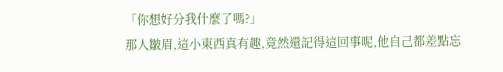「你想好分我什麼了嗎?」
那人皺眉,這小東西真有趣,竟然還記得這回事呢,他自己都差點忘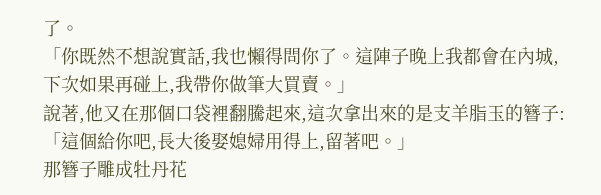了。
「你既然不想說實話,我也懶得問你了。這陣子晚上我都會在內城,下次如果再碰上,我帶你做筆大買賣。」
說著,他又在那個口袋裡翻騰起來,這次拿出來的是支羊脂玉的簪子:「這個給你吧,長大後娶媳婦用得上,留著吧。」
那簪子雕成牡丹花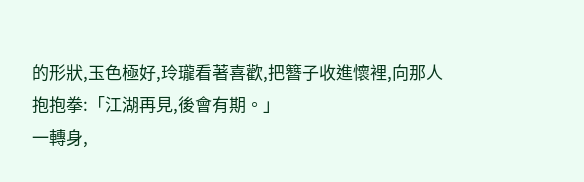的形狀,玉色極好,玲瓏看著喜歡,把簪子收進懷裡,向那人抱抱拳:「江湖再見,後會有期。」
一轉身,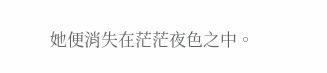她便消失在茫茫夜色之中。